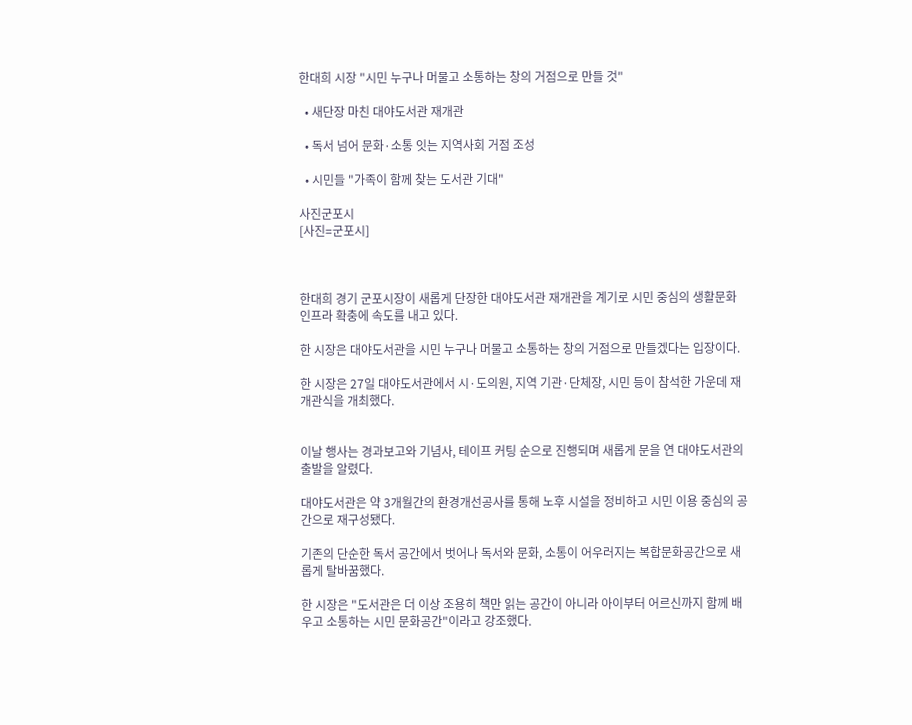한대희 시장 "시민 누구나 머물고 소통하는 창의 거점으로 만들 것"

  • 새단장 마친 대야도서관 재개관

  • 독서 넘어 문화·소통 잇는 지역사회 거점 조성

  • 시민들 "가족이 함께 찾는 도서관 기대"

사진군포시
[사진=군포시]



한대희 경기 군포시장이 새롭게 단장한 대야도서관 재개관을 계기로 시민 중심의 생활문화 인프라 확충에 속도를 내고 있다.

한 시장은 대야도서관을 시민 누구나 머물고 소통하는 창의 거점으로 만들겠다는 입장이다.

한 시장은 27일 대야도서관에서 시·도의원, 지역 기관·단체장, 시민 등이 참석한 가운데 재개관식을 개최했다.


이날 행사는 경과보고와 기념사, 테이프 커팅 순으로 진행되며 새롭게 문을 연 대야도서관의 출발을 알렸다.

대야도서관은 약 3개월간의 환경개선공사를 통해 노후 시설을 정비하고 시민 이용 중심의 공간으로 재구성됐다.

기존의 단순한 독서 공간에서 벗어나 독서와 문화, 소통이 어우러지는 복합문화공간으로 새롭게 탈바꿈했다.

한 시장은 "도서관은 더 이상 조용히 책만 읽는 공간이 아니라 아이부터 어르신까지 함께 배우고 소통하는 시민 문화공간"이라고 강조했다.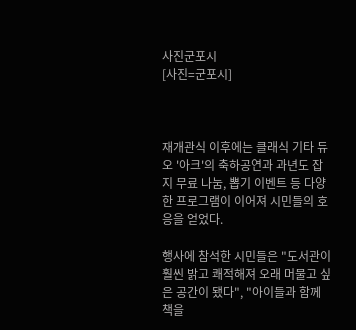사진군포시
[사진=군포시]



재개관식 이후에는 클래식 기타 듀오 '아크'의 축하공연과 과년도 잡지 무료 나눔, 뽑기 이벤트 등 다양한 프로그램이 이어져 시민들의 호응을 얻었다.

행사에 참석한 시민들은 "도서관이 훨씬 밝고 쾌적해져 오래 머물고 싶은 공간이 됐다", "아이들과 함께 책을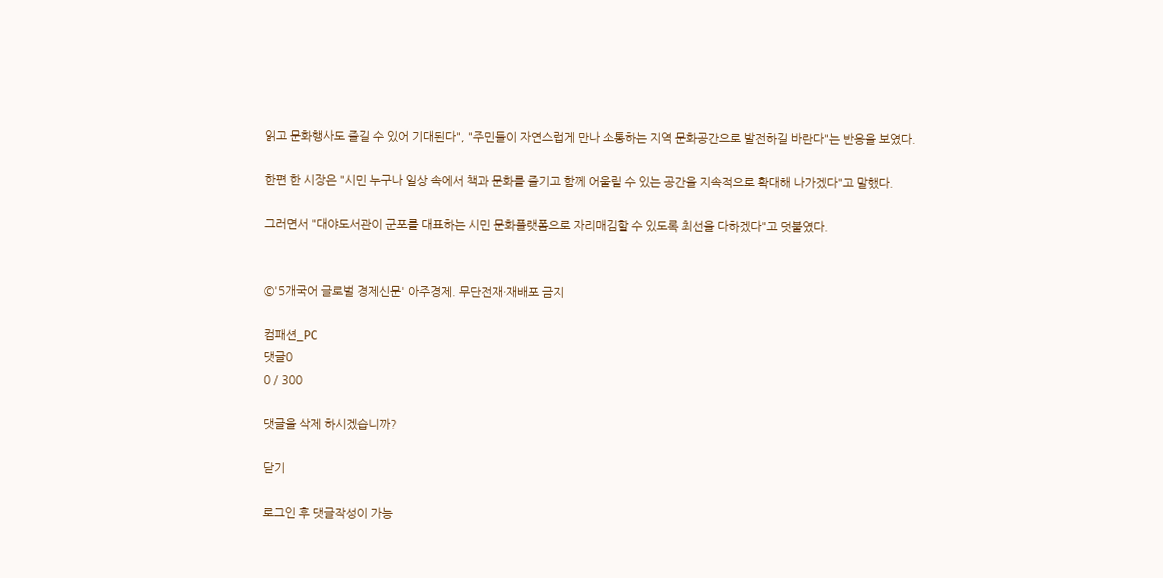읽고 문화행사도 즐길 수 있어 기대된다", "주민들이 자연스럽게 만나 소통하는 지역 문화공간으로 발전하길 바란다"는 반응을 보였다.

한편 한 시장은 "시민 누구나 일상 속에서 책과 문화를 즐기고 함께 어울릴 수 있는 공간을 지속적으로 확대해 나가겠다"고 말했다.

그러면서 "대야도서관이 군포를 대표하는 시민 문화플랫폼으로 자리매김할 수 있도록 최선을 다하겠다"고 덧붙였다.


©'5개국어 글로벌 경제신문' 아주경제. 무단전재·재배포 금지

컴패션_PC
댓글0
0 / 300

댓글을 삭제 하시겠습니까?

닫기

로그인 후 댓글작성이 가능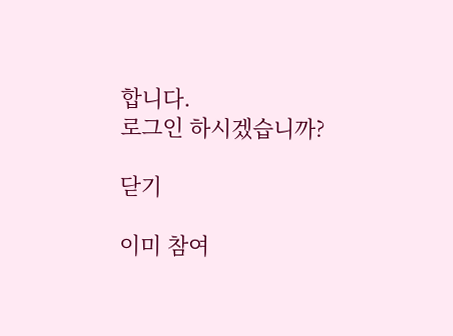합니다.
로그인 하시겠습니까?

닫기

이미 참여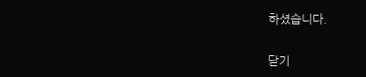하셨습니다.

닫기